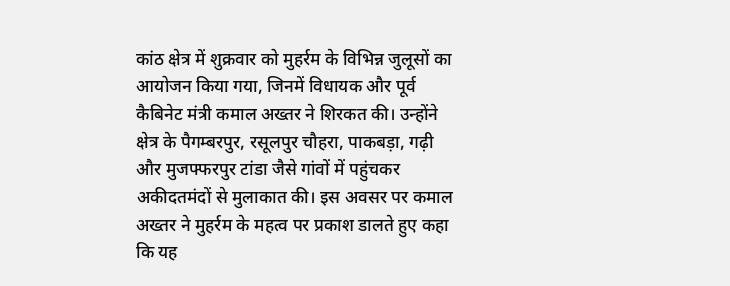कांठ क्षेत्र में शुक्रवार को मुहर्रम के विभिन्न जुलूसों का आयोजन किया गया, जिनमें विधायक और पूर्व कैबिनेट मंत्री कमाल अख्तर ने शिरकत की। उन्होंने क्षेत्र के पैगम्बरपुर, रसूलपुर चौहरा, पाकबड़ा, गढ़ी और मुजफ्फरपुर टांडा जैसे गांवों में पहुंचकर अकीदतमंदों से मुलाकात की। इस अवसर पर कमाल अख्तर ने मुहर्रम के महत्व पर प्रकाश डालते हुए कहा कि यह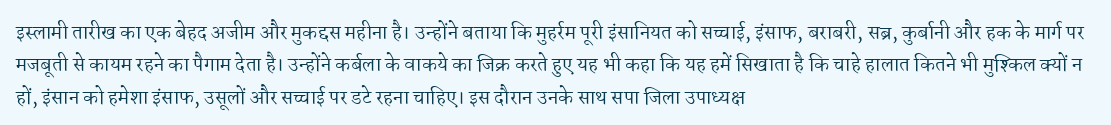इस्लामी तारीख का एक बेहद अजीम और मुकद्दस महीना है। उन्होंने बताया कि मुहर्रम पूरी इंसानियत को सच्चाई, इंसाफ, बराबरी, सब्र, कुर्बानी और हक के मार्ग पर मजबूती से कायम रहने का पैगाम देता है। उन्होंने कर्बला के वाकये का जिक्र करते हुए यह भी कहा कि यह हमें सिखाता है कि चाहे हालात कितने भी मुश्किल क्यों न हों, इंसान को हमेशा इंसाफ, उसूलों और सच्चाई पर डटे रहना चाहिए। इस दौरान उनके साथ सपा जिला उपाध्यक्ष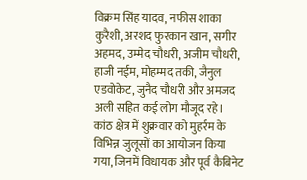विक्रम सिंह यादव, नफीस शाका कुरैशी, अरशद फुरकान खान, सगीर अहमद, उम्मेद चौधरी, अजीम चौधरी, हाजी नईम, मोहम्मद तकी, जैनुल एडवोकेट, जुनैद चौधरी और अमजद अली सहित कई लोग मौजूद रहे।
कांठ क्षेत्र में शुक्रवार को मुहर्रम के विभिन्न जुलूसों का आयोजन किया गया, जिनमें विधायक और पूर्व कैबिनेट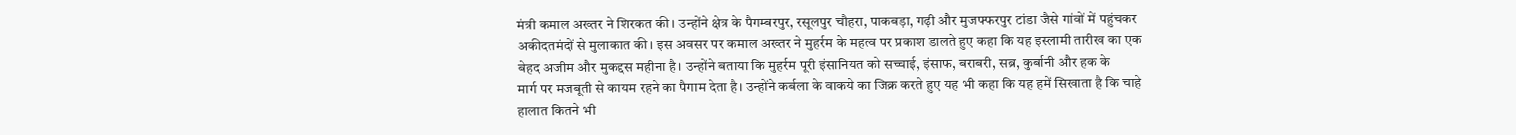मंत्री कमाल अख्तर ने शिरकत की। उन्होंने क्षेत्र के पैगम्बरपुर, रसूलपुर चौहरा, पाकबड़ा, गढ़ी और मुजफ्फरपुर टांडा जैसे गांवों में पहुंचकर अकीदतमंदों से मुलाकात की। इस अवसर पर कमाल अख्तर ने मुहर्रम के महत्व पर प्रकाश डालते हुए कहा कि यह इस्लामी तारीख का एक बेहद अजीम और मुकद्दस महीना है। उन्होंने बताया कि मुहर्रम पूरी इंसानियत को सच्चाई, इंसाफ, बराबरी, सब्र, कुर्बानी और हक के
मार्ग पर मजबूती से कायम रहने का पैगाम देता है। उन्होंने कर्बला के वाकये का जिक्र करते हुए यह भी कहा कि यह हमें सिखाता है कि चाहे हालात कितने भी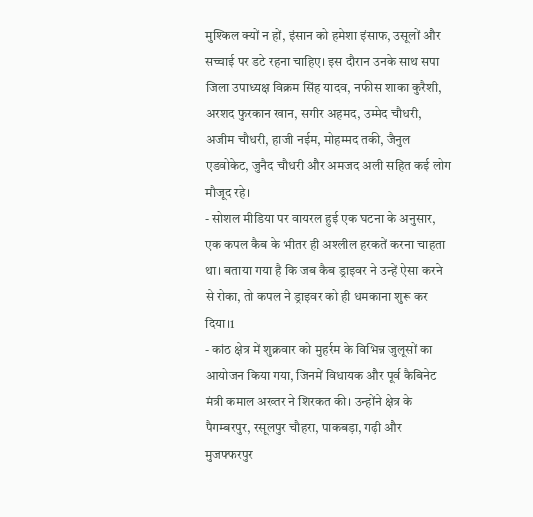मुश्किल क्यों न हों, इंसान को हमेशा इंसाफ, उसूलों और सच्चाई पर डटे रहना चाहिए। इस दौरान उनके साथ सपा जिला उपाध्यक्ष विक्रम सिंह यादव, नफीस शाका कुरैशी, अरशद फुरकान खान, सगीर अहमद, उम्मेद चौधरी, अजीम चौधरी, हाजी नईम, मोहम्मद तकी, जैनुल एडवोकेट, जुनैद चौधरी और अमजद अली सहित कई लोग मौजूद रहे।
- सोशल मीडिया पर वायरल हुई एक घटना के अनुसार, एक कपल कैब के भीतर ही अश्लील हरकतें करना चाहता था। बताया गया है कि जब कैब ड्राइवर ने उन्हें ऐसा करने से रोका, तो कपल ने ड्राइवर को ही धमकाना शुरू कर दिया।1
- कांठ क्षेत्र में शुक्रवार को मुहर्रम के विभिन्न जुलूसों का आयोजन किया गया, जिनमें विधायक और पूर्व कैबिनेट मंत्री कमाल अख्तर ने शिरकत की। उन्होंने क्षेत्र के पैगम्बरपुर, रसूलपुर चौहरा, पाकबड़ा, गढ़ी और मुजफ्फरपुर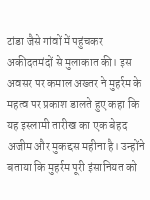टांडा जैसे गांवों में पहुंचकर अकीदतमंदों से मुलाकात की। इस अवसर पर कमाल अख्तर ने मुहर्रम के महत्व पर प्रकाश डालते हुए कहा कि यह इस्लामी तारीख का एक बेहद अजीम और मुकद्दस महीना है। उन्होंने बताया कि मुहर्रम पूरी इंसानियत को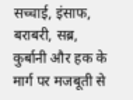सच्चाई, इंसाफ, बराबरी, सब्र, कुर्बानी और हक के मार्ग पर मजबूती से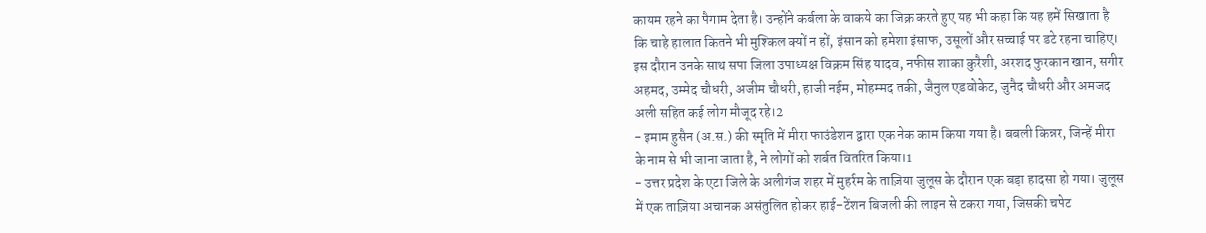कायम रहने का पैगाम देता है। उन्होंने कर्बला के वाकये का जिक्र करते हुए यह भी कहा कि यह हमें सिखाता है कि चाहे हालात कितने भी मुश्किल क्यों न हों, इंसान को हमेशा इंसाफ, उसूलों और सच्चाई पर डटे रहना चाहिए। इस दौरान उनके साथ सपा जिला उपाध्यक्ष विक्रम सिंह यादव, नफीस शाका कुरैशी, अरशद फुरकान खान, सगीर अहमद, उम्मेद चौधरी, अजीम चौधरी, हाजी नईम, मोहम्मद तकी, जैनुल एडवोकेट, जुनैद चौधरी और अमजद अली सहित कई लोग मौजूद रहे।2
- इमाम हुसैन (अ.स.) की स्मृति में मीरा फाउंडेशन द्वारा एक नेक काम किया गया है। बबली किन्नर, जिन्हें मीरा के नाम से भी जाना जाता है, ने लोगों को शर्बत वितरित किया।1
- उत्तर प्रदेश के एटा जिले के अलीगंज शहर में मुहर्रम के ताज़िया जुलूस के दौरान एक बड़ा हादसा हो गया। जुलूस में एक ताज़िया अचानक असंतुलित होकर हाई-टेंशन बिजली की लाइन से टकरा गया, जिसकी चपेट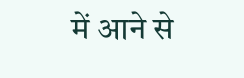में आने से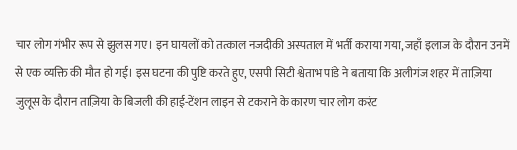चार लोग गंभीर रूप से झुलस गए। इन घायलों को तत्काल नजदीकी अस्पताल में भर्ती कराया गया, जहाँ इलाज के दौरान उनमें से एक व्यक्ति की मौत हो गई। इस घटना की पुष्टि करते हुए, एसपी सिटी श्वेताभ पांडे ने बताया कि अलीगंज शहर में ताज़िया जुलूस के दौरान ताज़िया के बिजली की हाई-टेंशन लाइन से टकराने के कारण चार लोग करंट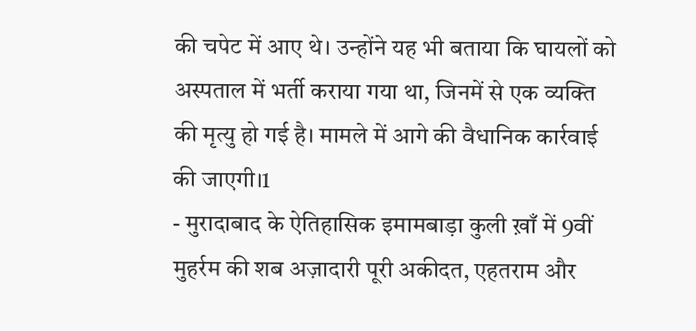की चपेट में आए थे। उन्होंने यह भी बताया कि घायलों को अस्पताल में भर्ती कराया गया था, जिनमें से एक व्यक्ति की मृत्यु हो गई है। मामले में आगे की वैधानिक कार्रवाई की जाएगी।1
- मुरादाबाद के ऐतिहासिक इमामबाड़ा कुली ख़ाँ में 9वीं मुहर्रम की शब अज़ादारी पूरी अकीदत, एहतराम और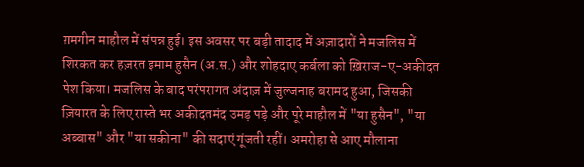ग़मगीन माहौल में संपन्न हुई। इस अवसर पर बड़ी तादाद में अज़ादारों ने मजलिस में शिरकत कर हज़रत इमाम हुसैन (अ.स.) और शोहदाए कर्बला को ख़िराज-ए-अकीदत पेश किया। मजलिस के बाद परंपरागत अंदाज़ में जुल्जनाह बरामद हुआ, जिसकी ज़ियारत के लिए रास्ते भर अकीदतमंद उमड़ पड़े और पूरे माहौल में "या हुसैन", "या अब्बास" और "या सकीना" की सदाएं गूंजती रहीं। अमरोहा से आए मौलाना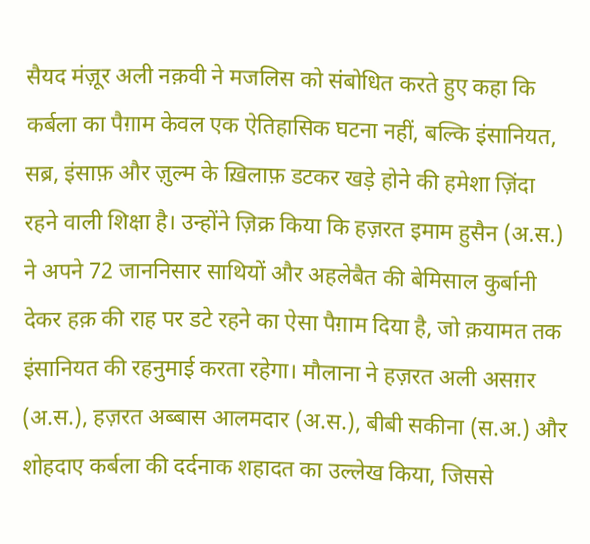सैयद मंज़ूर अली नक़वी ने मजलिस को संबोधित करते हुए कहा कि कर्बला का पैग़ाम केवल एक ऐतिहासिक घटना नहीं, बल्कि इंसानियत, सब्र, इंसाफ़ और ज़ुल्म के ख़िलाफ़ डटकर खड़े होने की हमेशा ज़िंदा रहने वाली शिक्षा है। उन्होंने ज़िक्र किया कि हज़रत इमाम हुसैन (अ.स.) ने अपने 72 जाननिसार साथियों और अहलेबैत की बेमिसाल कुर्बानी देकर हक़ की राह पर डटे रहने का ऐसा पैग़ाम दिया है, जो क़यामत तक इंसानियत की रहनुमाई करता रहेगा। मौलाना ने हज़रत अली असग़र (अ.स.), हज़रत अब्बास आलमदार (अ.स.), बीबी सकीना (स.अ.) और शोहदाए कर्बला की दर्दनाक शहादत का उल्लेख किया, जिससे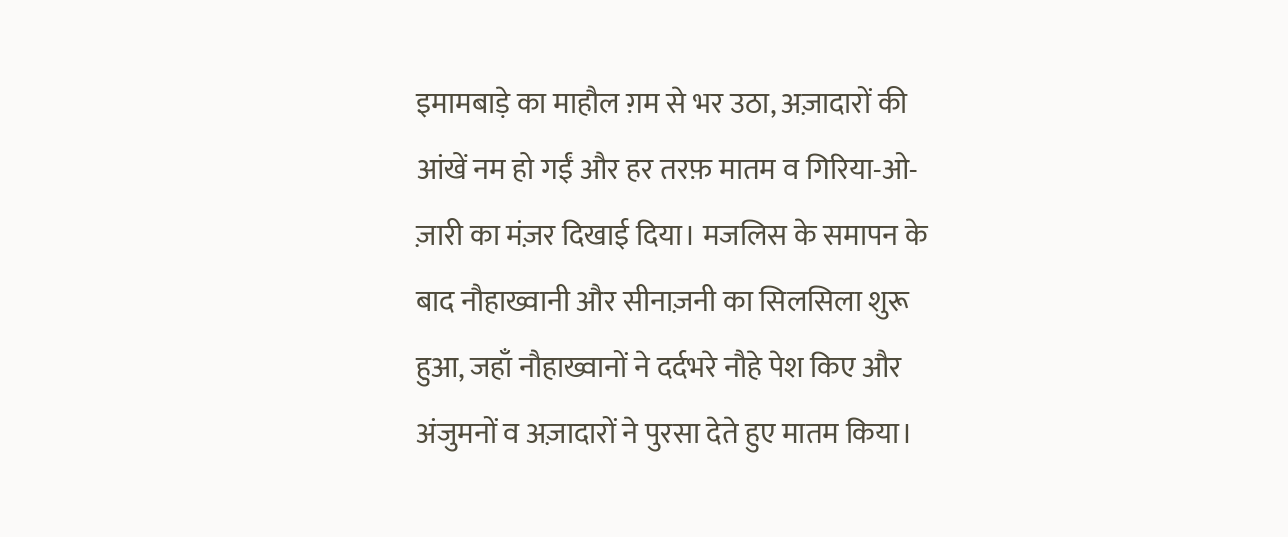इमामबाड़े का माहौल ग़म से भर उठा, अज़ादारों की आंखें नम हो गईं और हर तरफ़ मातम व गिरिया-ओ-ज़ारी का मंज़र दिखाई दिया। मजलिस के समापन के बाद नौहाख्वानी और सीनाज़नी का सिलसिला शुरू हुआ, जहाँ नौहाख्वानों ने दर्दभरे नौहे पेश किए और अंजुमनों व अज़ादारों ने पुरसा देते हुए मातम किया।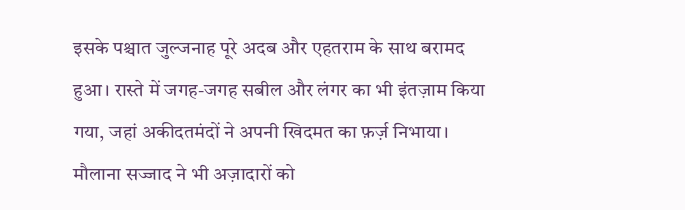इसके पश्चात जुल्जनाह पूरे अदब और एहतराम के साथ बरामद हुआ। रास्ते में जगह-जगह सबील और लंगर का भी इंतज़ाम किया गया, जहां अकीदतमंदों ने अपनी खिदमत का फ़र्ज़ निभाया। मौलाना सज्जाद ने भी अज़ादारों को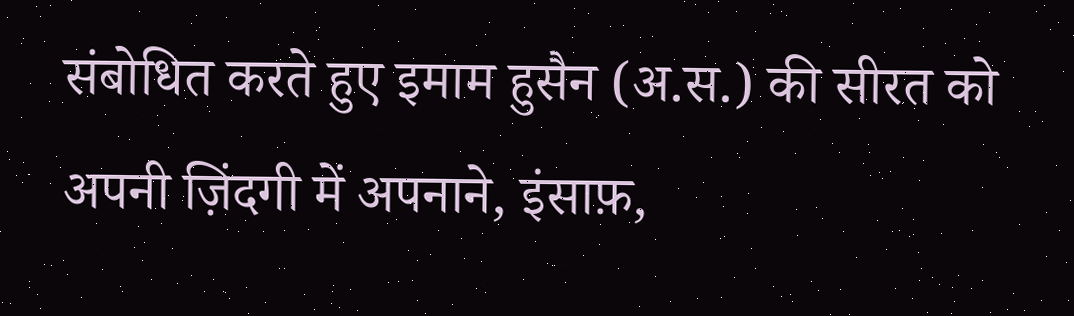संबोधित करते हुए इमाम हुसैन (अ.स.) की सीरत को अपनी ज़िंदगी में अपनाने, इंसाफ़,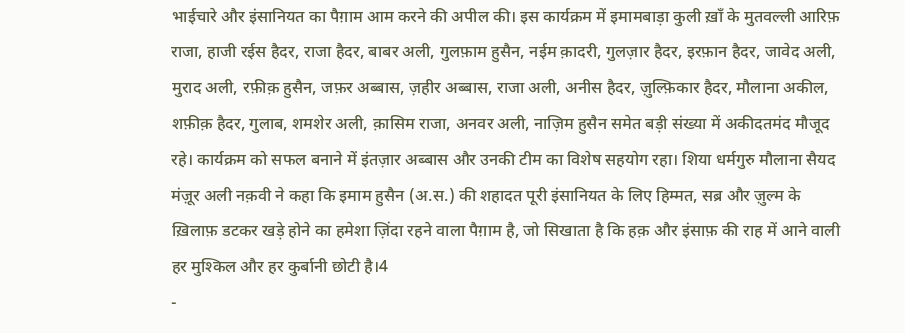भाईचारे और इंसानियत का पैग़ाम आम करने की अपील की। इस कार्यक्रम में इमामबाड़ा कुली ख़ाँ के मुतवल्ली आरिफ़ राजा, हाजी रईस हैदर, राजा हैदर, बाबर अली, गुलफ़ाम हुसैन, नईम क़ादरी, गुलज़ार हैदर, इरफ़ान हैदर, जावेद अली, मुराद अली, रफ़ीक़ हुसैन, जफ़र अब्बास, ज़हीर अब्बास, राजा अली, अनीस हैदर, ज़ुल्फ़िकार हैदर, मौलाना अकील, शफ़ीक़ हैदर, गुलाब, शमशेर अली, क़ासिम राजा, अनवर अली, नाज़िम हुसैन समेत बड़ी संख्या में अकीदतमंद मौजूद रहे। कार्यक्रम को सफल बनाने में इंतज़ार अब्बास और उनकी टीम का विशेष सहयोग रहा। शिया धर्मगुरु मौलाना सैयद मंज़ूर अली नक़वी ने कहा कि इमाम हुसैन (अ.स.) की शहादत पूरी इंसानियत के लिए हिम्मत, सब्र और ज़ुल्म के ख़िलाफ़ डटकर खड़े होने का हमेशा ज़िंदा रहने वाला पैग़ाम है, जो सिखाता है कि हक़ और इंसाफ़ की राह में आने वाली हर मुश्किल और हर कुर्बानी छोटी है।4
-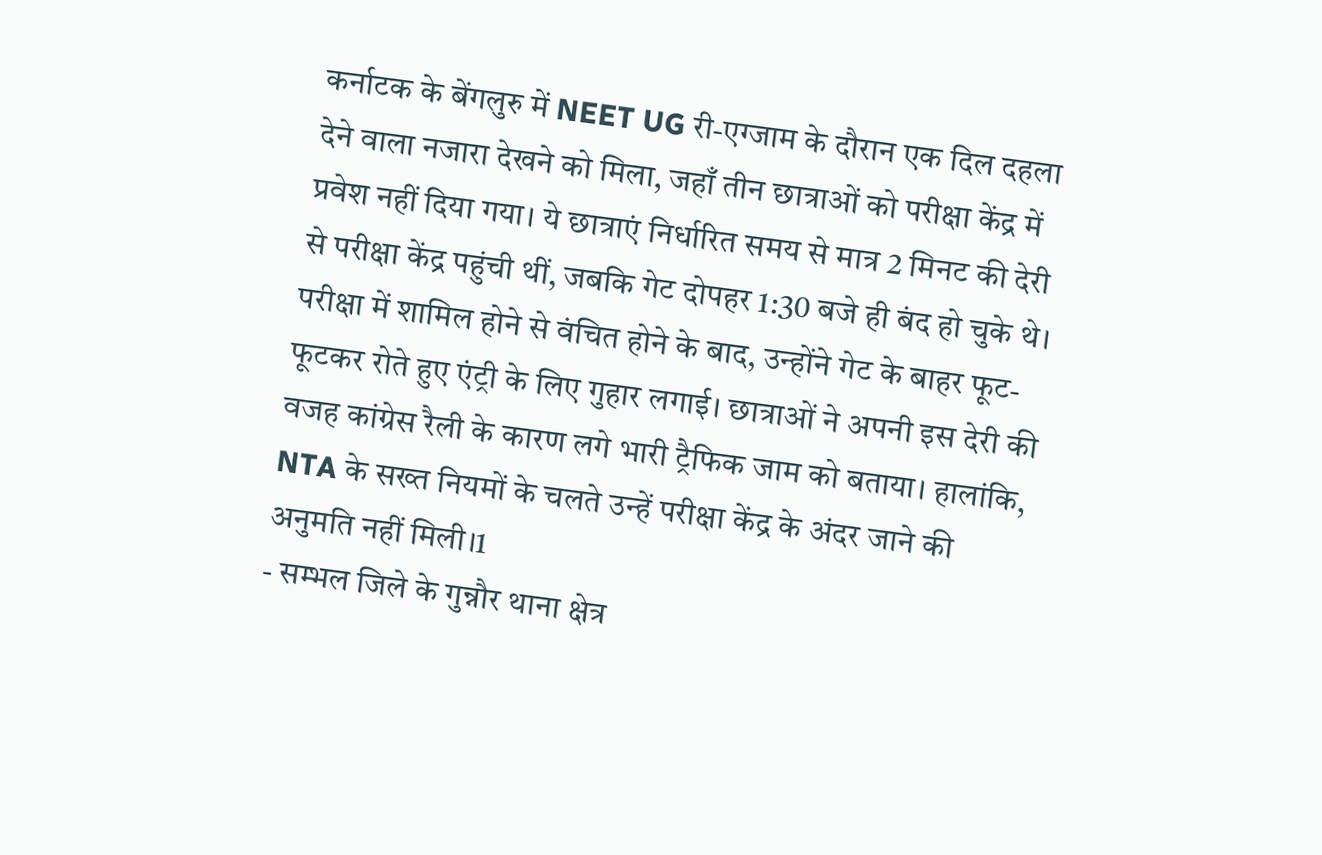कर्नाटक के बेंगलुरु में NEET UG री-एग्जाम के दौरान एक दिल दहला देने वाला नजारा देखने को मिला, जहाँ तीन छात्राओं को परीक्षा केंद्र में प्रवेश नहीं दिया गया। ये छात्राएं निर्धारित समय से मात्र 2 मिनट की देरी से परीक्षा केंद्र पहुंची थीं, जबकि गेट दोपहर 1:30 बजे ही बंद हो चुके थे। परीक्षा में शामिल होने से वंचित होने के बाद, उन्होंने गेट के बाहर फूट-फूटकर रोते हुए एंट्री के लिए गुहार लगाई। छात्राओं ने अपनी इस देरी की वजह कांग्रेस रैली के कारण लगे भारी ट्रैफिक जाम को बताया। हालांकि, NTA के सख्त नियमों के चलते उन्हें परीक्षा केंद्र के अंदर जाने की अनुमति नहीं मिली।1
- सम्भल जिले के गुन्नौर थाना क्षेत्र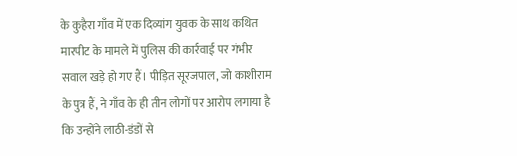के कुहैरा गाँव में एक दिव्यांग युवक के साथ कथित मारपीट के मामले में पुलिस की कार्रवाई पर गंभीर सवाल खड़े हो गए हैं। पीड़ित सूरजपाल, जो काशीराम के पुत्र हैं, ने गाँव के ही तीन लोगों पर आरोप लगाया है कि उन्होंने लाठी-डंडों से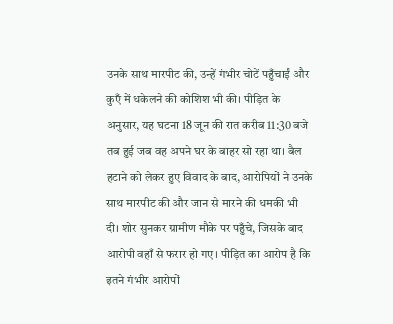उनके साथ मारपीट की, उन्हें गंभीर चोटें पहुँचाईं और कुएँ में धकेलने की कोशिश भी की। पीड़ित के अनुसार, यह घटना 18 जून की रात करीब 11:30 बजे तब हुई जब वह अपने घर के बाहर सो रहा था। बैल हटाने को लेकर हुए विवाद के बाद, आरोपियों ने उनके साथ मारपीट की और जान से मारने की धमकी भी दी। शोर सुनकर ग्रामीण मौके पर पहुँचे, जिसके बाद आरोपी वहाँ से फरार हो गए। पीड़ित का आरोप है कि इतने गंभीर आरोपों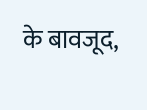के बावजूद,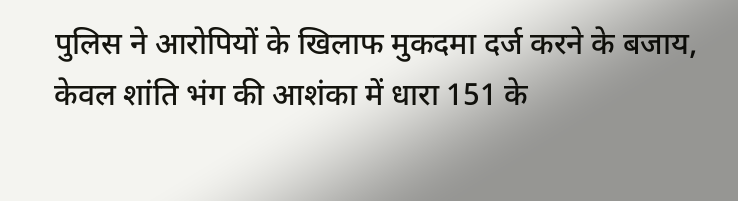पुलिस ने आरोपियों के खिलाफ मुकदमा दर्ज करने के बजाय, केवल शांति भंग की आशंका में धारा 151 के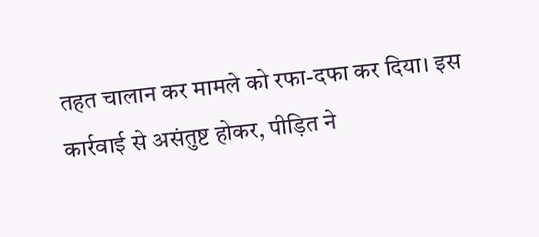तहत चालान कर मामले को रफा-दफा कर दिया। इस कार्रवाई से असंतुष्ट होकर, पीड़ित ने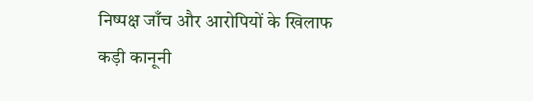निष्पक्ष जाँच और आरोपियों के खिलाफ कड़ी कानूनी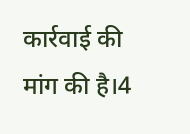कार्रवाई की मांग की है।4